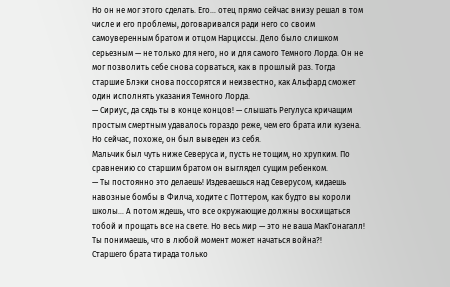Но он не мог этого сделать. Его… отец прямо сейчас внизу решал в том числе и его проблемы, договаривался ради него со своим самоуверенным братом и отцом Нарциссы. Дело было слишком серьезным — не только для него, но и для самого Темного Лорда. Он не мог позволить себе снова сорваться, как в прошлый раз. Тогда старшие Блэки снова поссорятся и неизвестно, как Альфард сможет один исполнять указания Темного Лорда.
— Сириус, да сядь ты в конце концов! — слышать Регулуса кричащим простым смертным удавалось гораздо реже, чем его брата или кузена. Но сейчас, похоже, он был выведен из себя.
Мальчик был чуть ниже Северуса и, пусть не тощим, но хрупким. По сравнению со старшим братом он выглядел сущим ребенком.
— Ты постоянно это делаешь! Издеваешься над Северусом, кидаешь навозные бомбы в Филча, ходите с Поттером, как будто вы короли школы… А потом ждешь, что все окружающие должны восхищаться тобой и прощать все на свете. Но весь мир — это не ваша МакГонагалл! Ты понимаешь, что в любой момент может начаться война?!
Старшего брата тирада только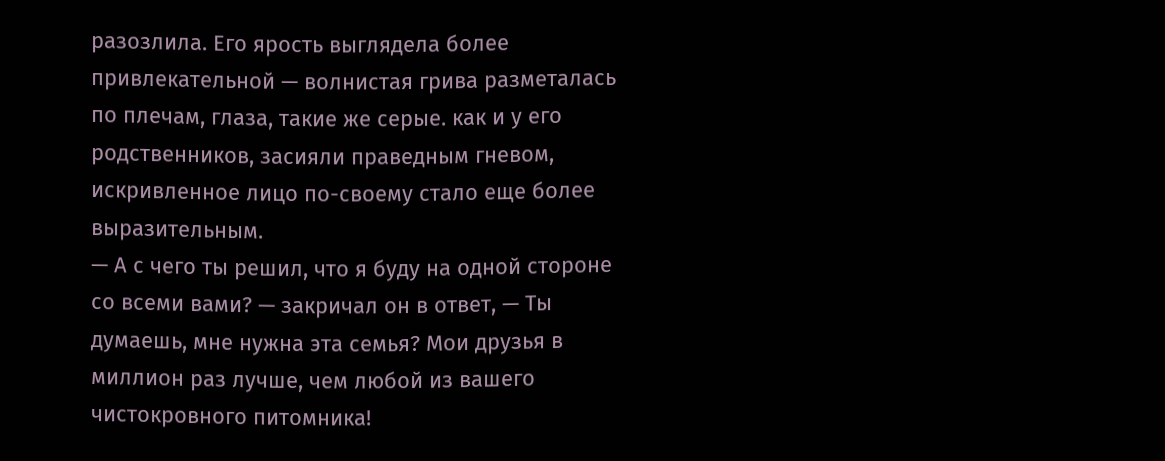разозлила. Его ярость выглядела более привлекательной — волнистая грива разметалась по плечам, глаза, такие же серые. как и у его родственников, засияли праведным гневом, искривленное лицо по-своему стало еще более выразительным.
— А с чего ты решил, что я буду на одной стороне со всеми вами? — закричал он в ответ, — Ты думаешь, мне нужна эта семья? Мои друзья в миллион раз лучше, чем любой из вашего чистокровного питомника!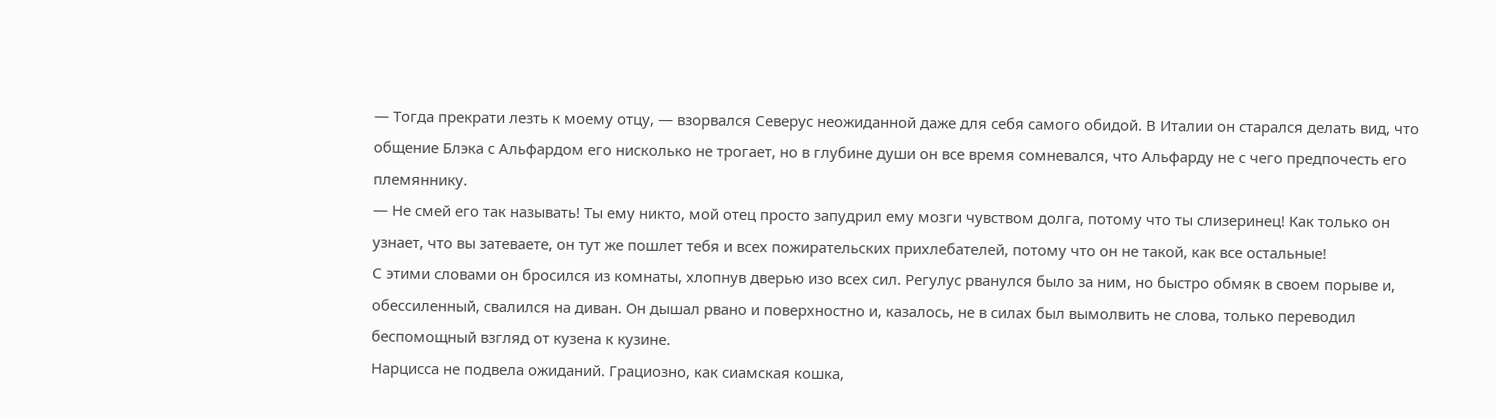— Тогда прекрати лезть к моему отцу, — взорвался Северус неожиданной даже для себя самого обидой. В Италии он старался делать вид, что общение Блэка с Альфардом его нисколько не трогает, но в глубине души он все время сомневался, что Альфарду не с чего предпочесть его племяннику.
— Не смей его так называть! Ты ему никто, мой отец просто запудрил ему мозги чувством долга, потому что ты слизеринец! Как только он узнает, что вы затеваете, он тут же пошлет тебя и всех пожирательских прихлебателей, потому что он не такой, как все остальные!
С этими словами он бросился из комнаты, хлопнув дверью изо всех сил. Регулус рванулся было за ним, но быстро обмяк в своем порыве и, обессиленный, свалился на диван. Он дышал рвано и поверхностно и, казалось, не в силах был вымолвить не слова, только переводил беспомощный взгляд от кузена к кузине.
Нарцисса не подвела ожиданий. Грациозно, как сиамская кошка,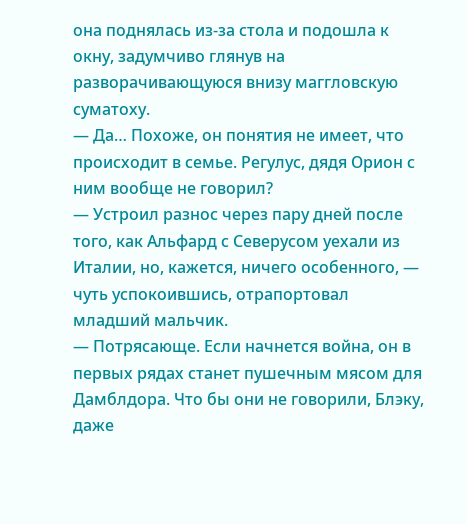она поднялась из-за стола и подошла к окну, задумчиво глянув на разворачивающуюся внизу маггловскую суматоху.
— Да… Похоже, он понятия не имеет, что происходит в семье. Регулус, дядя Орион с ним вообще не говорил?
— Устроил разнос через пару дней после того, как Альфард с Северусом уехали из Италии, но, кажется, ничего особенного, — чуть успокоившись, отрапортовал младший мальчик.
— Потрясающе. Если начнется война, он в первых рядах станет пушечным мясом для Дамблдора. Что бы они не говорили, Блэку, даже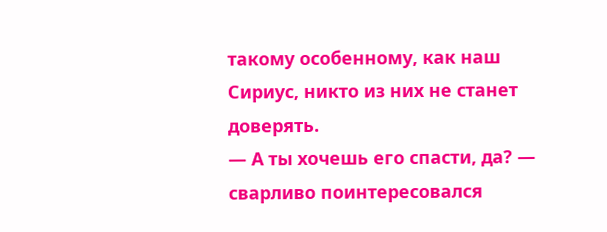такому особенному, как наш Сириус, никто из них не станет доверять.
— А ты хочешь его спасти, да? — сварливо поинтересовался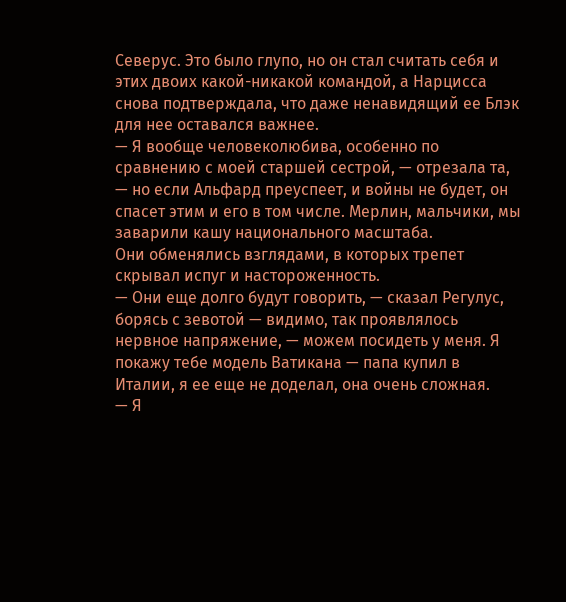Северус. Это было глупо, но он стал считать себя и этих двоих какой-никакой командой, а Нарцисса снова подтверждала, что даже ненавидящий ее Блэк для нее оставался важнее.
— Я вообще человеколюбива, особенно по сравнению с моей старшей сестрой, — отрезала та, — но если Альфард преуспеет, и войны не будет, он спасет этим и его в том числе. Мерлин, мальчики, мы заварили кашу национального масштаба.
Они обменялись взглядами, в которых трепет скрывал испуг и настороженность.
— Они еще долго будут говорить, — сказал Регулус, борясь с зевотой — видимо, так проявлялось нервное напряжение, — можем посидеть у меня. Я покажу тебе модель Ватикана — папа купил в Италии, я ее еще не доделал, она очень сложная.
— Я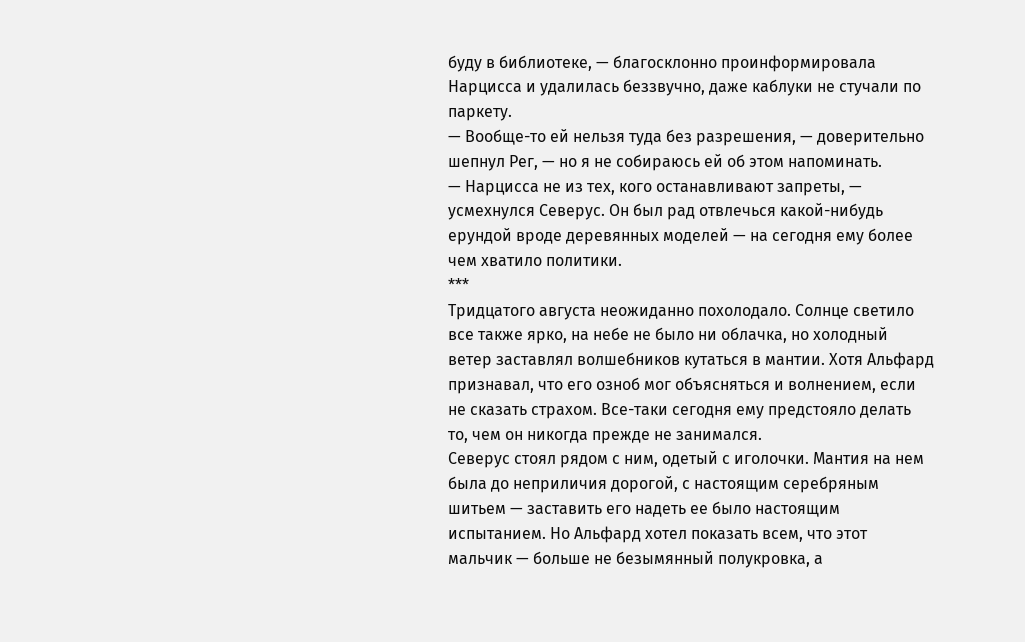буду в библиотеке, — благосклонно проинформировала Нарцисса и удалилась беззвучно, даже каблуки не стучали по паркету.
— Вообще-то ей нельзя туда без разрешения, — доверительно шепнул Рег, — но я не собираюсь ей об этом напоминать.
— Нарцисса не из тех, кого останавливают запреты, — усмехнулся Северус. Он был рад отвлечься какой-нибудь ерундой вроде деревянных моделей — на сегодня ему более чем хватило политики.
***
Тридцатого августа неожиданно похолодало. Солнце светило все также ярко, на небе не было ни облачка, но холодный ветер заставлял волшебников кутаться в мантии. Хотя Альфард признавал, что его озноб мог объясняться и волнением, если не сказать страхом. Все-таки сегодня ему предстояло делать то, чем он никогда прежде не занимался.
Северус стоял рядом с ним, одетый с иголочки. Мантия на нем была до неприличия дорогой, с настоящим серебряным шитьем — заставить его надеть ее было настоящим испытанием. Но Альфард хотел показать всем, что этот мальчик — больше не безымянный полукровка, а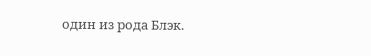один из рода Блэк.